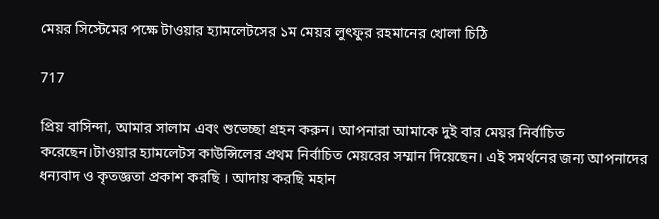মেয়র সিস্টেমের পক্ষে টাওয়ার হ্যামলেটসের ১ম মেয়র লুৎফুর রহমানের খোলা চিঠি

717

প্রিয় বাসিন্দা, আমার সালাম এবং শুভেচ্ছা গ্রহন করুন। আপনারা আমাকে দুই বার মেয়র নির্বাচিত করেছেন।টাওয়ার হ্যামলেটস কাউন্সিলের প্রথম নির্বাচিত মেয়রের সম্মান দিয়েছেন। এই সমর্থনের জন্য আপনাদের ধন্যবাদ ও কৃতজ্ঞতা প্রকাশ করছি । আদায় করছি মহান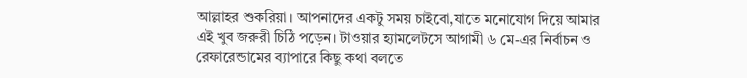আল্লাহর শুকরিয়া। আপনাদের একটু সময় চাইবো,যাতে মনোযোগ দিয়ে আমার এই খুব জরুরী চিঠি পড়েন। টাওয়ার হ্যামলেটসে আগামী ৬ মে-এর নির্বাচন ও রেফারেন্ডামের ব্যাপারে কিছু কথা বলতে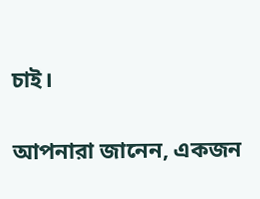চাই।

আপনারা জানেন, একজন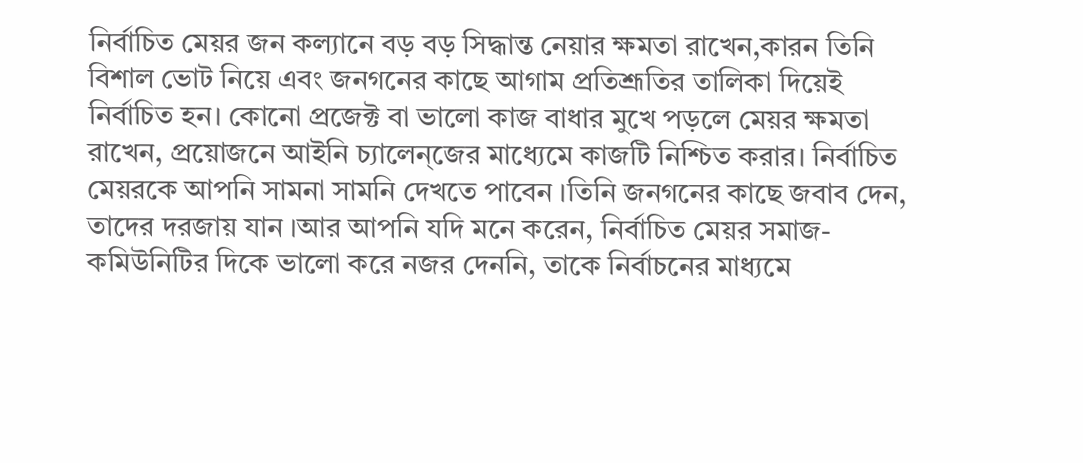নির্বাচিত মেয়র জন কল্যানে বড় বড় সিদ্ধান্ত নেয়ার ক্ষমতা রাখেন,কারন তিনি বিশাল ভোট নিয়ে এবং জনগনের কাছে আগাম প্রতিশ্রূতির তালিকা দিয়েই নির্বাচিত হন। কোনো প্রজেক্ট বা ভালো কাজ বাধার মুখে পড়লে মেয়র ক্ষমতা রাখেন, প্রয়োজনে আইনি চ্যালেন্জের মাধ্যেমে কাজটি নিশ্চিত করার। নির্বাচিত মেয়রকে আপনি সামনা সামনি দেখতে পাবেন ।তিনি জনগনের কাছে জবাব দেন, তাদের দরজায় যান ।আর আপনি যদি মনে করেন, নির্বাচিত মেয়র সমাজ-কমিউনিটির দিকে ভালো করে নজর দেননি, তাকে নির্বাচনের মাধ্যমে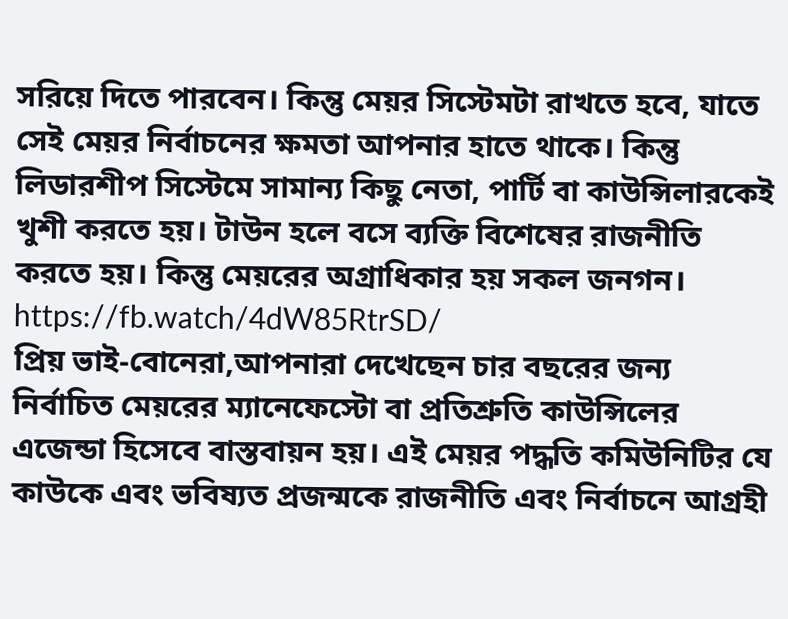সরিয়ে দিতে পারবেন। কিন্তু মেয়র সিস্টেমটা রাখতে হবে, যাতে সেই মেয়র নির্বাচনের ক্ষমতা আপনার হাতে থাকে। কিন্তু লিডারশীপ সিস্টেমে সামান্য কিছু নেতা, পার্টি বা কাউন্সিলারকেই খুশী করতে হয়। টাউন হলে বসে ব্যক্তি বিশেষের রাজনীতি করতে হয়। কিন্তু মেয়রের অগ্রাধিকার হয় সকল জনগন।
https://fb.watch/4dW85RtrSD/
প্রিয় ভাই-বোনেরা,আপনারা দেখেছেন চার বছরের জন্য নির্বাচিত মেয়রের ম্যানেফেস্টো বা প্রতিশ্রুতি কাউন্সিলের এজেন্ডা হিসেবে বাস্তবায়ন হয়। এই মেয়র পদ্ধতি কমিউনিটির যে কাউকে এবং ভবিষ্যত প্রজন্মকে রাজনীতি এবং নির্বাচনে আগ্রহী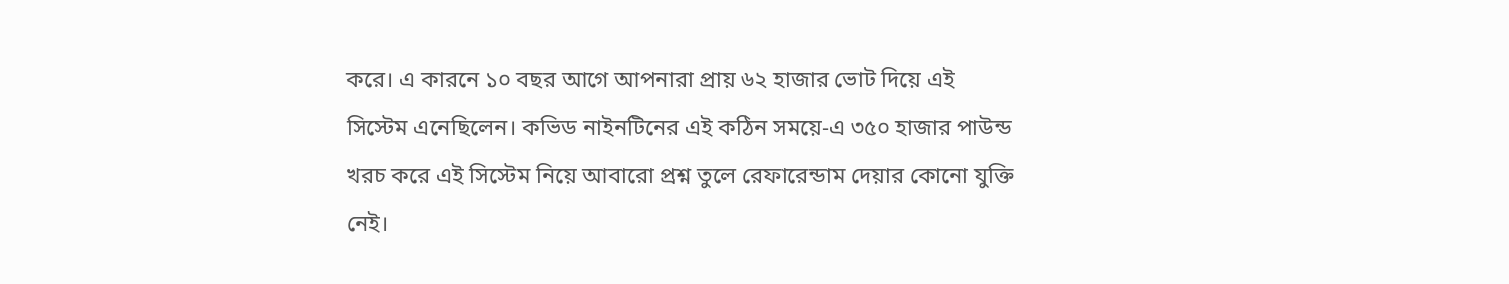করে। এ কারনে ১০ বছর আগে আপনারা প্রায় ৬২ হাজার ভোট দিয়ে এই সিস্টেম এনেছিলেন। কভিড নাইনটিনের এই কঠিন সময়ে-এ ৩৫০ হাজার পাউন্ড খরচ করে এই সিস্টেম নিয়ে আবারো প্রশ্ন তুলে রেফারেন্ডাম দেয়ার কোনো যুক্তি নেই।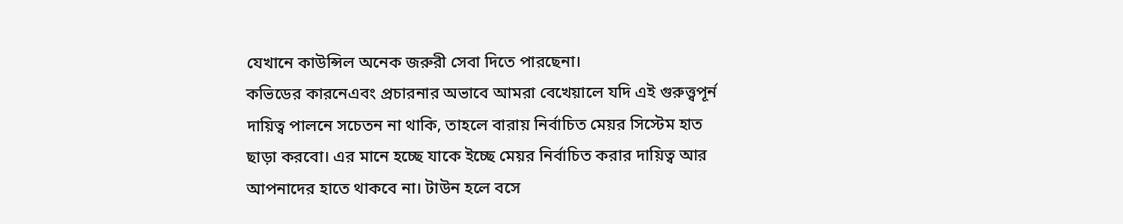যেখানে কাউন্সিল অনেক জরুরী সেবা দিতে পারছেনা।
কভিডের কারনেএবং প্রচারনার অভাবে আমরা বেখেয়ালে যদি এই গুরুত্ত্বপূর্ন দায়িত্ব পালনে সচেতন না থাকি, তাহলে বারায় নির্বাচিত মেয়র সিস্টেম হাত ছাড়া করবো। এর মানে হচ্ছে যাকে ইচ্ছে মেয়র নির্বাচিত করার দায়িত্ব আর আপনাদের হাতে থাকবে না। টাউন হলে বসে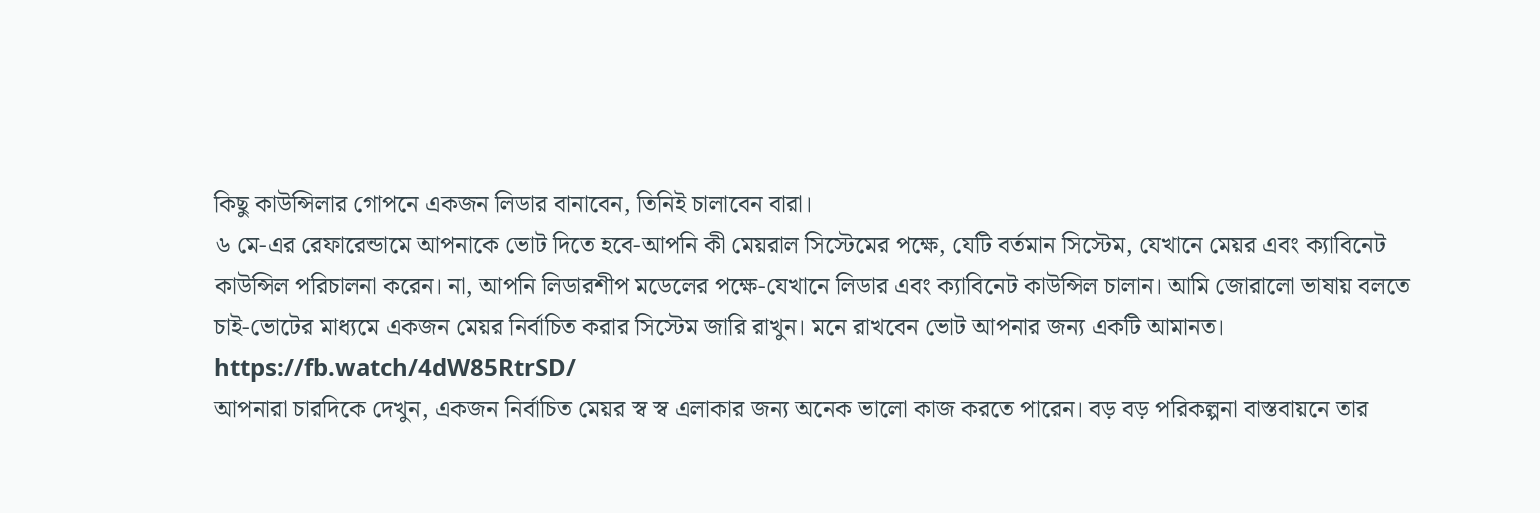কিছু কাউন্সিলার গোপনে একজন লিডার বানাবেন, তিনিই চালাবেন বারা।
৬ মে-এর রেফারেন্ডামে আপনাকে ভোট দিতে হবে-আপনি কী মেয়রাল সিস্টেমের পক্ষে, যেটি বর্তমান সিস্টেম, যেখানে মেয়র এবং ক্যাবিনেট কাউন্সিল পরিচালনা করেন। না, আপনি লিডারশীপ মডেলের পক্ষে-যেখানে লিডার এবং ক্যাবিনেট কাউন্সিল চালান। আমি জোরালো ভাষায় বলতে চাই-ভোটের মাধ্যমে একজন মেয়র নির্বাচিত করার সিস্টেম জারি রাখুন। মনে রাখবেন ভোট আপনার জন্য একটি আমানত।
https://fb.watch/4dW85RtrSD/
আপনারা চারদিকে দেখুন, একজন নির্বাচিত মেয়র স্ব স্ব এলাকার জন্য অনেক ভালো কাজ করতে পারেন। বড় বড় পরিকল্পনা বাস্তবায়নে তার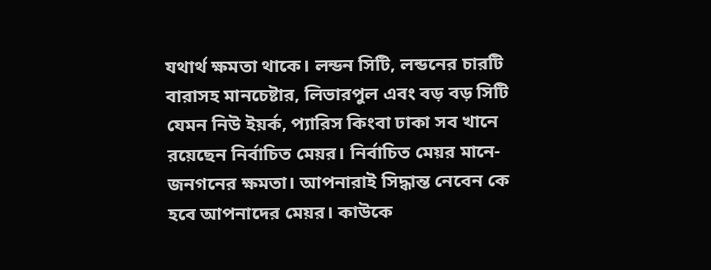যথার্থ ক্ষমতা থাকে। লন্ডন সিটি, লন্ডনের চারটি বারাসহ মানচেষ্টার, লিভারপুল এবং বড় বড় সিটি যেমন নিউ ইয়র্ক, প্যারিস কিংবা ঢাকা সব খানে রয়েছেন নির্বাচিত মেয়র। নির্বাচিত মেয়র মানে-জনগনের ক্ষমতা। আপনারাই সিদ্ধান্ত নেবেন কে হবে আপনাদের মেয়র। কাউকে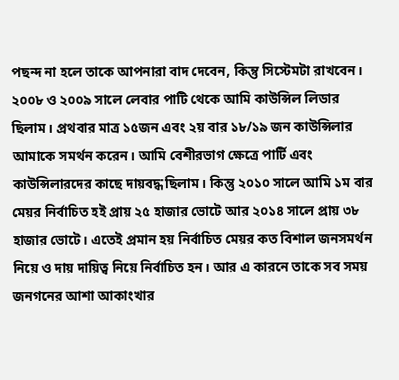পছন্দ না হলে তাকে আপনারা বাদ দেবেন, কিন্তু সিস্টেমটা রাখবেন।
২০০৮ ও ২০০৯ সালে লেবার পাটি থেকে আমি কাউন্সিল লিডার ছিলাম। প্রথবার মাত্র ১৫জন এবং ২য় বার ১৮/১৯ জন কাউন্সিলার আমাকে সমর্থন করেন। আমি বেশীরভাগ ক্ষেত্রে পার্টি এবং কাউন্সিলারদের কাছে দায়বদ্ধ ছিলাম। কিন্তু ২০১০ সালে আমি ১ম বার মেয়র নির্বাচিত হই প্রায় ২৫ হাজার ভোটে আর ২০১৪ সালে প্রায় ৩৮ হাজার ভোটে। এতেই প্রমান হয় নির্বাচিত মেয়র কত বিশাল জনসমর্থন নিয়ে ও দায় দায়িত্ব নিয়ে নির্বাচিত হন। আর এ কারনে তাকে সব সময় জনগনের আশা আকাংখার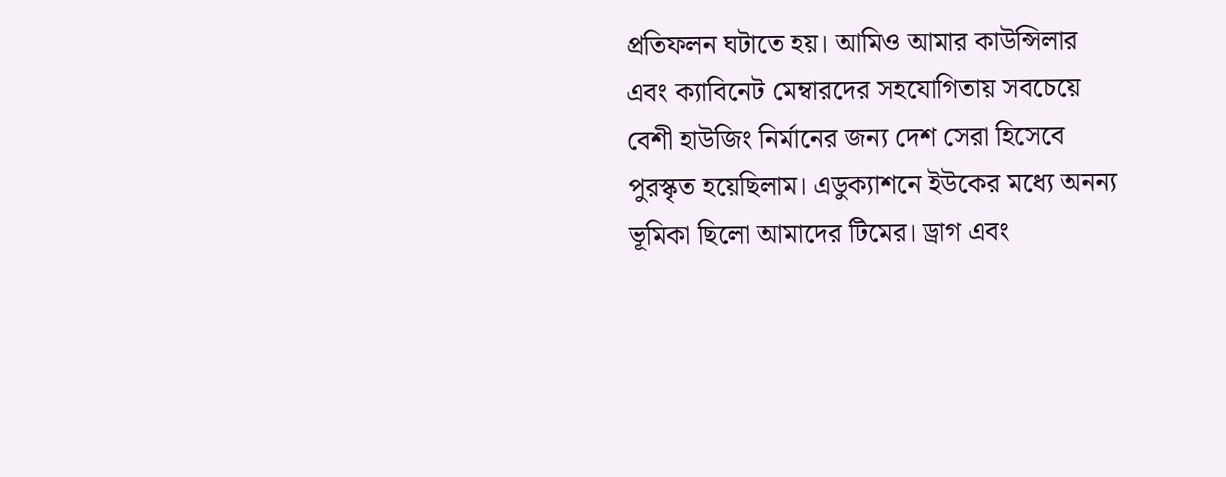প্রতিফলন ঘটাতে হয়। আমিও আমার কাউন্সিলার এবং ক্যাবিনেট মেম্বারদের সহযোগিতায় সবচেয়ে বেশী হাউজিং নির্মানের জন্য দেশ সেরা হিসেবে পুরস্কৃত হয়েছিলাম। এডুক্যাশনে ইউকের মধ্যে অনন্য ভূমিকা ছিলো আমাদের টিমের। ড্রাগ এবং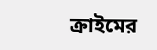ক্রাইমের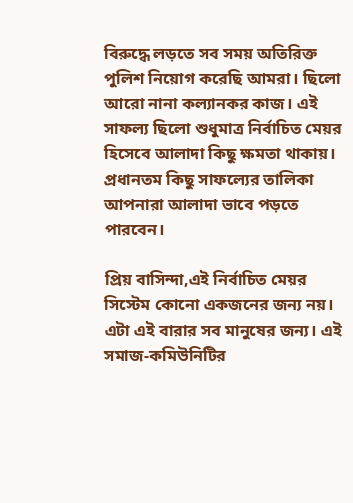বিরুদ্ধে লড়তে সব সময় অতিরিক্ত পুলিশ নিয়োগ করেছি আমরা। ছিলো আরো নানা কল্যানকর কাজ। এই সাফল্য ছিলো শুধুমাত্র নির্বাচিত মেয়র হিসেবে আলাদা কিছু ক্ষমতা থাকায়। প্রধানতম কিছু সাফল্যের তালিকা আপনারা আলাদা ভাবে পড়তে পারবেন।

প্রিয় বাসিন্দা,এই নির্বাচিত মেয়র সিস্টেম কোনো একজনের জন্য নয়। এটা এই বারার সব মানুষের জন্য। এই সমাজ-কমিউনিটির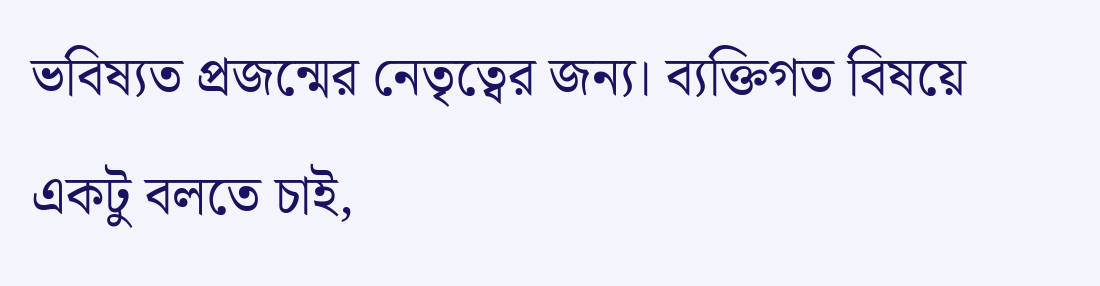ভবিষ্যত প্রজন্মের নেতৃত্বের জন্য। ব্যক্তিগত বিষয়ে একটু বলতে চাই,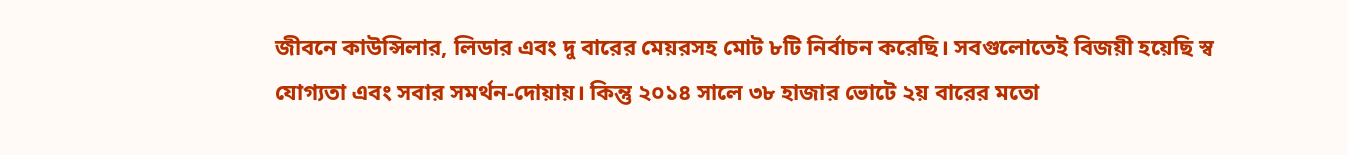জীবনে কাউন্সিলার, লিডার এবং দু বারের মেয়রসহ মোট ৮টি নির্বাচন করেছি। সবগুলোতেই বিজয়ী হয়েছি স্ব যোগ্যতা এবং সবার সমর্থন-দোয়ায়। কিন্তু ২০১৪ সালে ৩৮ হাজার ভোটে ২য় বারের মতো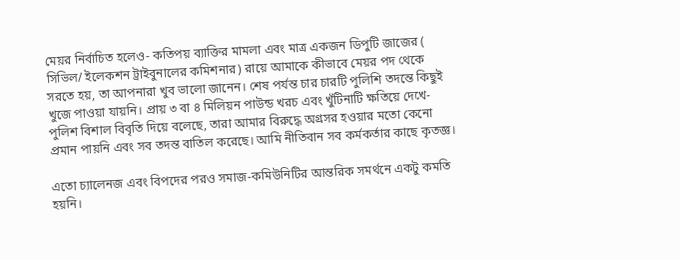মেয়র নির্বাচিত হলেও- কতিপয় ব্যাক্তির মামলা এবং মাত্র একজন ডিপুটি জাজের ( সিভিল/ ইলেকশন ট্রাইবুনালের কমিশনার) রায়ে আমাকে কীভাবে মেয়র পদ থেকে সরতে হয়, তা আপনারা খুব ভালো জানেন। শেষ পর্যন্ত চার চারটি পুলিশি তদন্তে কিছুই খুজে পাওয়া যায়নি। প্রায় ৩ বা ৪ মিলিয়ন পাউন্ড খরচ এবং খুঁটিনাটি ক্ষতিয়ে দেখে-পুলিশ বিশাল বিবৃতি দিয়ে বলেছে, তারা আমার বিরুদ্ধে অগ্রসর হওয়ার মতো কেনো প্রমান পায়নি এবং সব তদন্ত বাতিল করেছে। আমি নীতিবান সব কর্মকর্তার কাছে কৃতজ্ঞ।

এতো চ্যালেনজ এবং বিপদের পরও সমাজ-কমিউনিটির আন্তরিক সমর্থনে একটু কমতি হয়নি।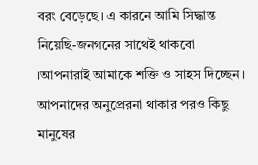বরং বেড়েছে। এ কারনে আমি সিদ্ধান্ত নিয়েছি-জনগনের সাথেই থাকবো ।আপনারাই আমাকে শক্তি ও সাহস দিচ্ছেন। আপনাদের অনুপ্রেরনা থাকার পরও কিছু মানুষের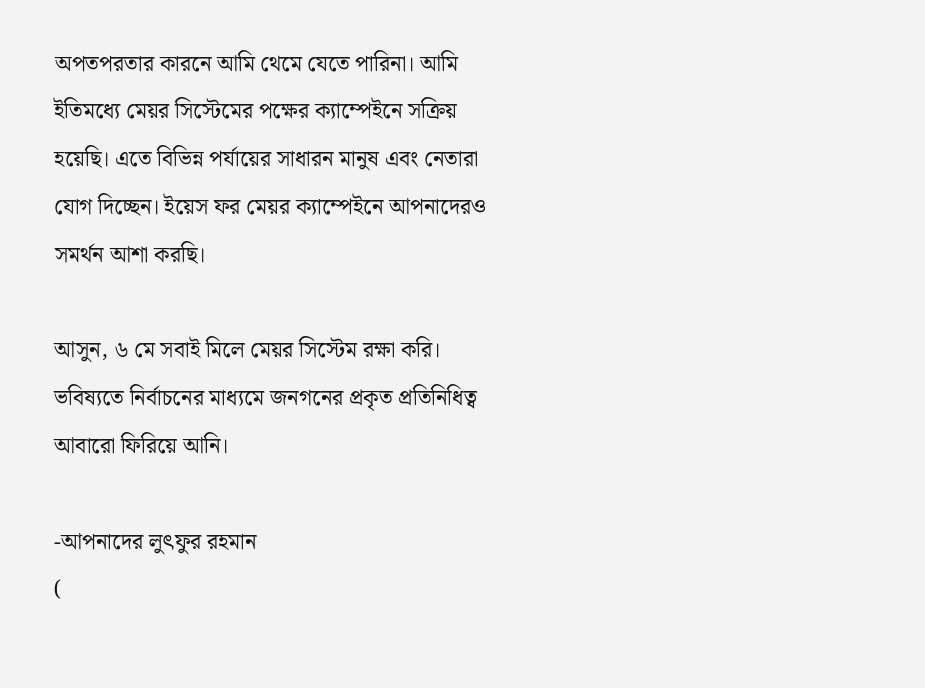অপতপরতার কারনে আমি থেমে যেতে পারিনা। আমি ইতিমধ্যে মেয়র সিস্টেমের পক্ষের ক্যাম্পেইনে সক্রিয় হয়েছি। এতে বিভিন্ন পর্যায়ের সাধারন মানুষ এবং নেতারা যোগ দিচ্ছেন। ইয়েস ফর মেয়র ক্যাম্পেইনে আপনাদেরও সমর্থন আশা করছি।

আসুন, ৬ মে সবাই মিলে মেয়র সিস্টেম রক্ষা করি। ভবিষ্যতে নির্বাচনের মাধ্যমে জনগনের প্রকৃত প্রতিনিধিত্ব আবারো ফিরিয়ে আনি।

-আপনাদের লুৎফুর রহমান
(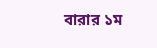বারার ১ম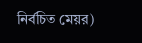নির্বচিত মেয়র)